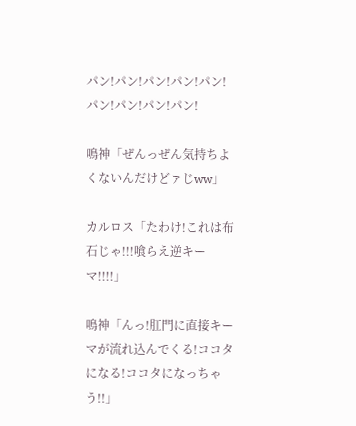パン!パン!パン!パン!パン!パン!パン!パン!パン!

鳴神「ぜんっぜん気持ちよくないんだけどァじww」

カルロス「たわけ!これは布石じゃ!!!喰らえ逆キーマ!!!!」

鳴神「んっ!肛門に直接キーマが流れ込んでくる!ココタになる!ココタになっちゃう!!」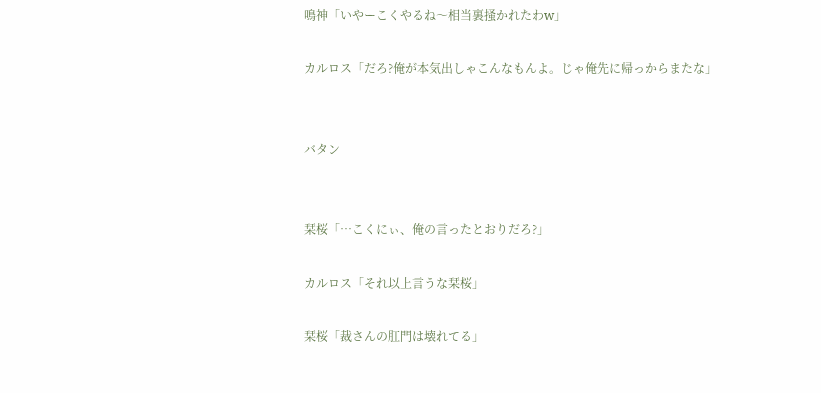鳴神「いやーこくやるね〜相当裏掻かれたわw」

カルロス「だろ?俺が本気出しゃこんなもんよ。じゃ俺先に帰っからまたな」


バタン


栞桜「…こくにぃ、俺の言ったとおりだろ?」

カルロス「それ以上言うな栞桜」

栞桜「裁さんの肛門は壊れてる」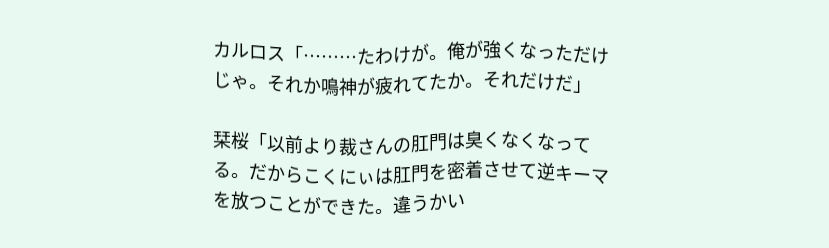カルロス「………たわけが。俺が強くなっただけじゃ。それか鳴神が疲れてたか。それだけだ」

栞桜「以前より裁さんの肛門は臭くなくなってる。だからこくにぃは肛門を密着させて逆キーマを放つことができた。違うかい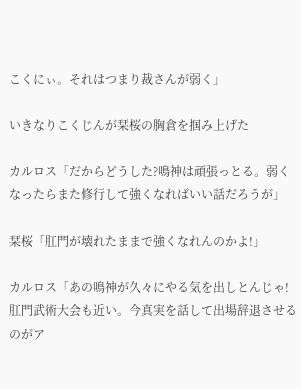こくにぃ。それはつまり裁さんが弱く」

いきなりこくじんが栞桜の胸倉を掴み上げた

カルロス「だからどうした?鳴神は頑張っとる。弱くなったらまた修行して強くなればいい話だろうが」

栞桜「肛門が壊れたままで強くなれんのかよ!」

カルロス「あの鳴神が久々にやる気を出しとんじゃ!肛門武術大会も近い。今真実を話して出場辞退させるのがア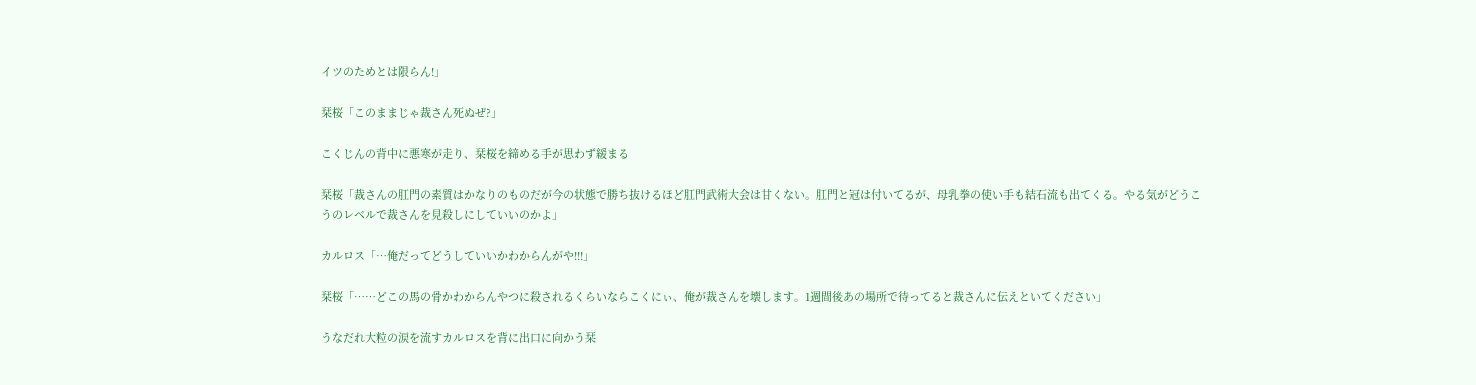イツのためとは限らん!」

栞桜「このままじゃ裁さん死ぬぜ?」

こくじんの背中に悪寒が走り、栞桜を締める手が思わず緩まる

栞桜「裁さんの肛門の素質はかなりのものだが今の状態で勝ち抜けるほど肛門武術大会は甘くない。肛門と冠は付いてるが、母乳拳の使い手も結石流も出てくる。やる気がどうこうのレベルで裁さんを見殺しにしていいのかよ」

カルロス「…俺だってどうしていいかわからんがや!!!」

栞桜「……どこの馬の骨かわからんやつに殺されるくらいならこくにぃ、俺が裁さんを壊します。1週間後あの場所で待ってると裁さんに伝えといてください」

うなだれ大粒の涙を流すカルロスを背に出口に向かう栞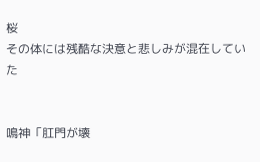桜
その体には残酷な決意と悲しみが混在していた


鳴神「肛門が壊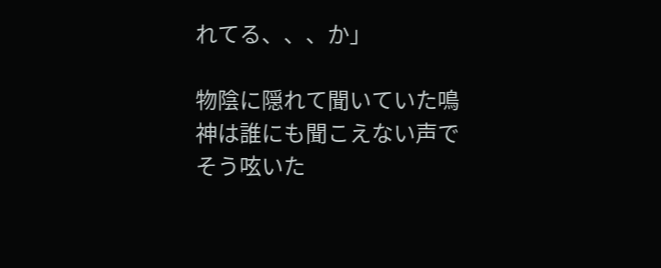れてる、、、か」

物陰に隠れて聞いていた鳴神は誰にも聞こえない声でそう呟いた